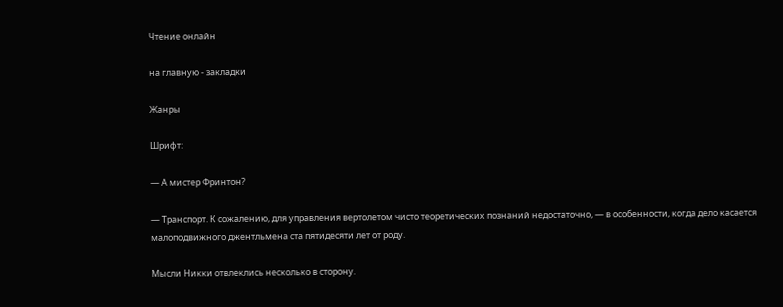Чтение онлайн

на главную - закладки

Жанры

Шрифт:

— А мистер Фринтон?

— Транспорт. К сожалению, для управления вертолетом чисто теоретических познаний недостаточно, — в особенности, когда дело касается малоподвижного джентльмена ста пятидесяти лет от роду.

Мысли Никки отвлеклись несколько в сторону.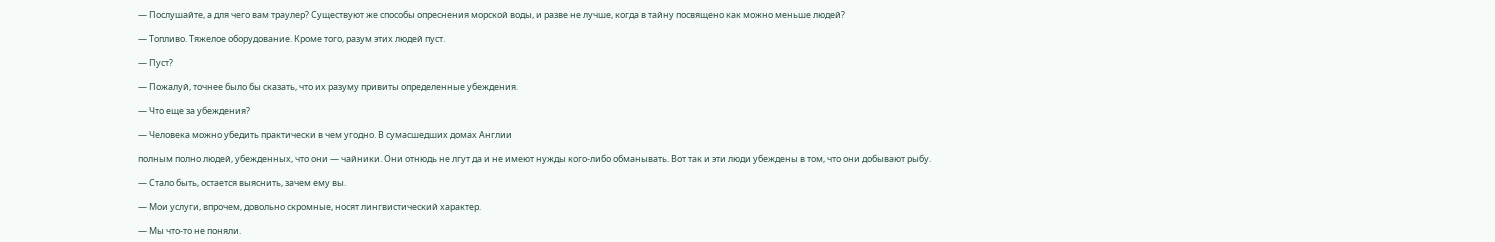— Послушайте, а для чего вам траулер? Существуют же способы опреснения морской воды, и разве не лучше, когда в тайну посвящено как можно меньше людей?

— Топливо. Тяжелое оборудование. Кроме того, разум этих людей пуст.

— Пуст?

— Пожалуй, точнее было бы сказать, что их разуму привиты определенные убеждения.

— Что еще за убеждения?

— Человека можно убедить практически в чем угодно. В сумасшедших домах Англии

полным полно людей, убежденных, что они — чайники. Они отнюдь не лгут да и не имеют нужды кого-либо обманывать. Вот так и эти люди убеждены в том, что они добывают рыбу.

— Стало быть, остается выяснить, зачем ему вы.

— Мои услуги, впрочем, довольно скромные, носят лингвистический характер.

— Мы что-то не поняли.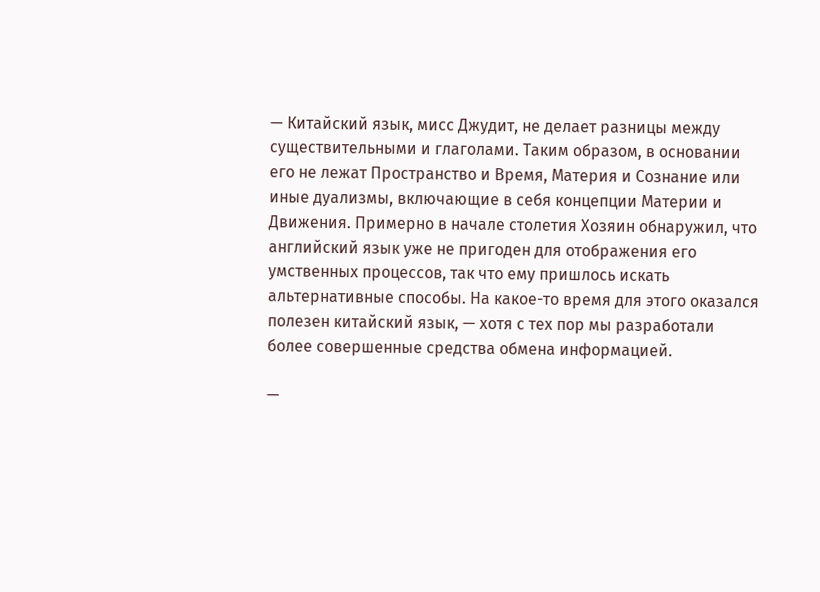— Китайский язык, мисс Джудит, не делает разницы между существительными и глаголами. Таким образом, в основании его не лежат Пространство и Время, Материя и Сознание или иные дуализмы, включающие в себя концепции Материи и Движения. Примерно в начале столетия Хозяин обнаружил, что английский язык уже не пригоден для отображения его умственных процессов, так что ему пришлось искать альтернативные способы. На какое-то время для этого оказался полезен китайский язык, — хотя с тех пор мы разработали более совершенные средства обмена информацией.

—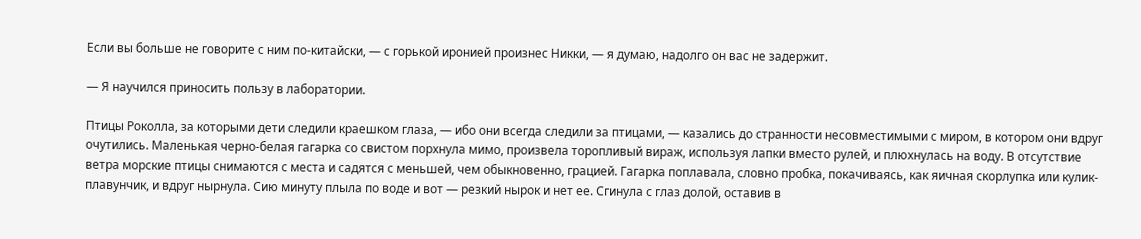Если вы больше не говорите с ним по-китайски, — с горькой иронией произнес Никки, — я думаю, надолго он вас не задержит.

— Я научился приносить пользу в лаборатории.

Птицы Роколла, за которыми дети следили краешком глаза, — ибо они всегда следили за птицами, — казались до странности несовместимыми с миром, в котором они вдруг очутились. Маленькая черно-белая гагарка со свистом порхнула мимо, произвела торопливый вираж, используя лапки вместо рулей, и плюхнулась на воду. В отсутствие ветра морские птицы снимаются с места и садятся с меньшей, чем обыкновенно, грацией. Гагарка поплавала, словно пробка, покачиваясь, как яичная скорлупка или кулик-плавунчик, и вдруг нырнула. Сию минуту плыла по воде и вот — резкий нырок и нет ее. Сгинула с глаз долой, оставив в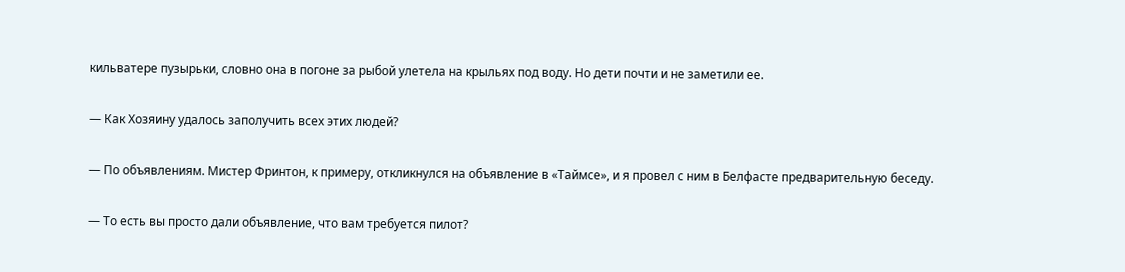кильватере пузырьки, словно она в погоне за рыбой улетела на крыльях под воду. Но дети почти и не заметили ее.

— Как Хозяину удалось заполучить всех этих людей?

— По объявлениям. Мистер Фринтон, к примеру, откликнулся на объявление в «Таймсе», и я провел с ним в Белфасте предварительную беседу.

— То есть вы просто дали объявление, что вам требуется пилот?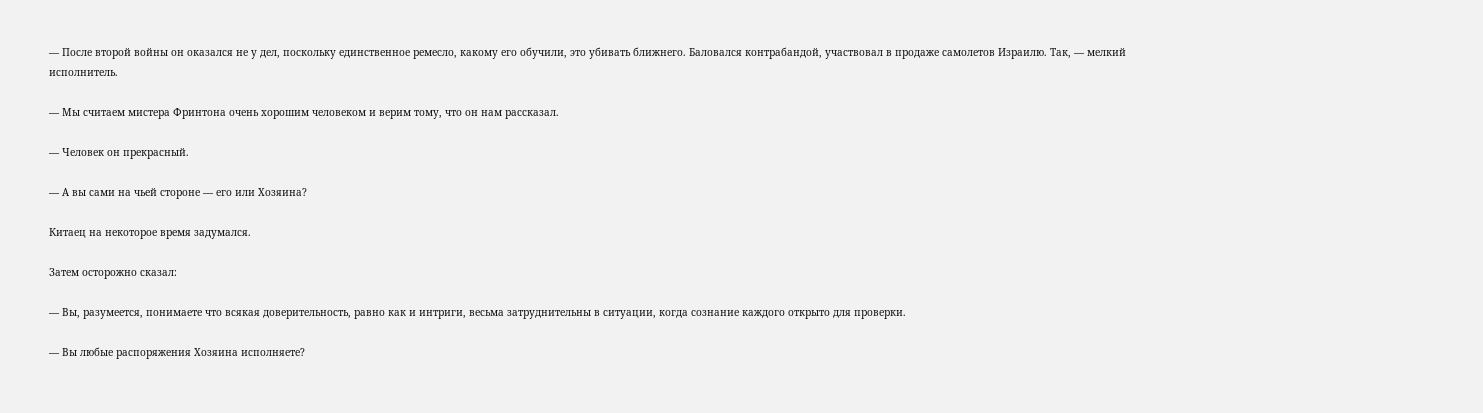— После второй войны он оказался не у дел, поскольку единственное ремесло, какому его обучили, это убивать ближнего. Баловался контрабандой, участвовал в продаже самолетов Израилю. Так, — мелкий исполнитель.

— Мы считаем мистера Фринтона очень хорошим человеком и верим тому, что он нам рассказал.

— Человек он прекрасный.

— А вы сами на чьей стороне — его или Хозяина?

Китаец на некоторое время задумался.

Затем осторожно сказал:

— Вы, разумеется, понимаете что всякая доверительность, равно как и интриги, весьма затруднительны в ситуации, когда сознание каждого открыто для проверки.

— Вы любые распоряжения Хозяина исполняете?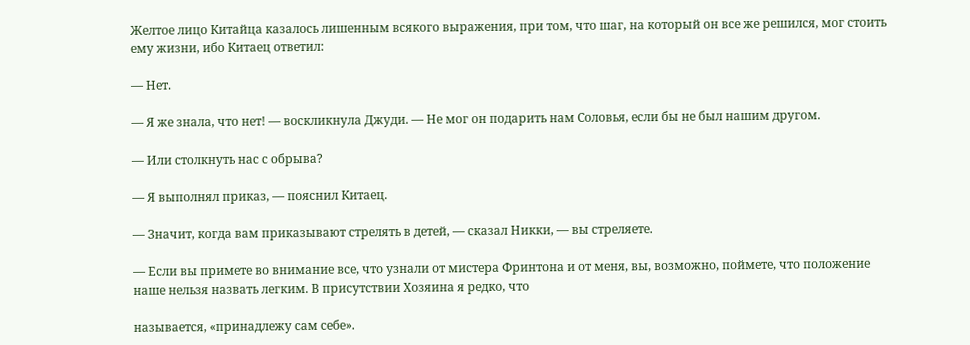Желтое лицо Китайца казалось лишенным всякого выражения, при том, что шаг, на который он все же решился, мог стоить ему жизни, ибо Китаец ответил:

— Нет.

— Я же знала, что нет! — воскликнула Джуди. — Не мог он подарить нам Соловья, если бы не был нашим другом.

— Или столкнуть нас с обрыва?

— Я выполнял приказ, — пояснил Китаец.

— Значит, когда вам приказывают стрелять в детей, — сказал Никки, — вы стреляете.

— Если вы примете во внимание все, что узнали от мистера Фринтона и от меня, вы, возможно, поймете, что положение наше нельзя назвать легким. В присутствии Хозяина я редко, что

называется, «принадлежу сам себе».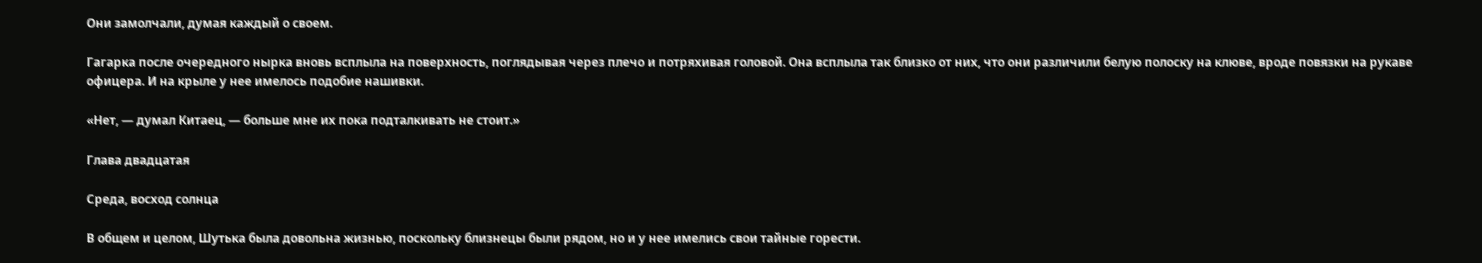Они замолчали, думая каждый о своем.

Гагарка после очередного нырка вновь всплыла на поверхность, поглядывая через плечо и потряхивая головой. Она всплыла так близко от них, что они различили белую полоску на клюве, вроде повязки на рукаве офицера. И на крыле у нее имелось подобие нашивки.

«Нет, — думал Китаец, — больше мне их пока подталкивать не стоит.»

Глава двадцатая

Среда, восход солнца

В общем и целом, Шутька была довольна жизнью, поскольку близнецы были рядом, но и у нее имелись свои тайные горести.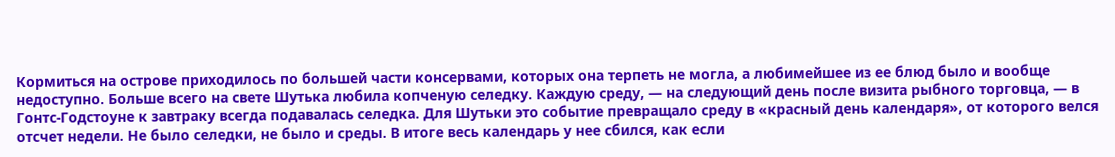Кормиться на острове приходилось по большей части консервами, которых она терпеть не могла, а любимейшее из ее блюд было и вообще недоступно. Больше всего на свете Шутька любила копченую селедку. Каждую среду, — на следующий день после визита рыбного торговца, — в Гонтc-Годстоуне к завтраку всегда подавалась селедка. Для Шутьки это событие превращало среду в «красный день календаря», от которого велся отсчет недели. Не было селедки, не было и среды. В итоге весь календарь у нее сбился, как если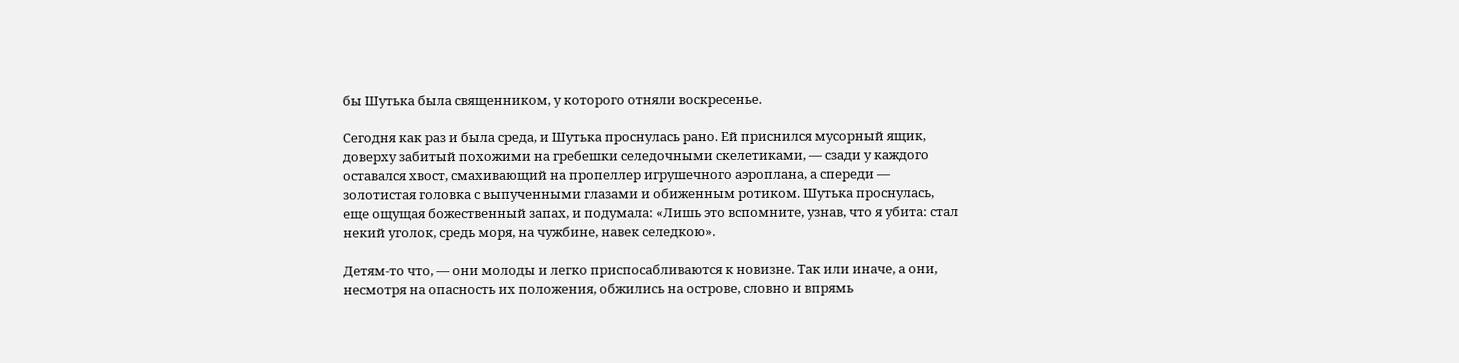бы Шутька была священником, у которого отняли воскресенье.

Сегодня как раз и была среда, и Шутька проснулась рано. Ей приснился мусорный ящик, доверху забитый похожими на гребешки селедочными скелетиками, — сзади у каждого оставался хвост, смахивающий на пропеллер игрушечного аэроплана, а спереди — золотистая головка с выпученными глазами и обиженным ротиком. Шутька проснулась, еще ощущая божественный запах, и подумала: «Лишь это вспомните, узнав, что я убита: стал некий уголок, средь моря, на чужбине, навек селедкою».

Детям-то что, — они молоды и легко приспосабливаются к новизне. Так или иначе, а они, несмотря на опасность их положения, обжились на острове, словно и впрямь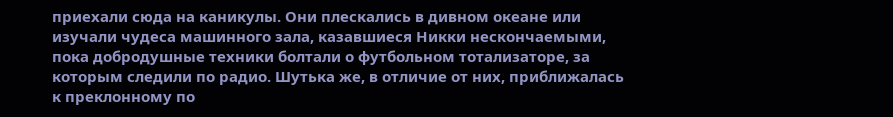приехали сюда на каникулы. Они плескались в дивном океане или изучали чудеса машинного зала, казавшиеся Никки нескончаемыми, пока добродушные техники болтали о футбольном тотализаторе, за которым следили по радио. Шутька же, в отличие от них, приближалась к преклонному по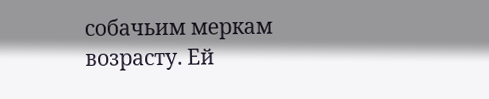собачьим меркам возрасту. Ей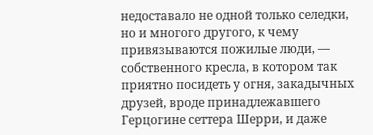недоставало не одной только селедки, но и многого другого, к чему привязываются пожилые люди, — собственного кресла, в котором так приятно посидеть у огня, закадычных друзей, вроде принадлежавшего Герцогине сеттера Шерри, и даже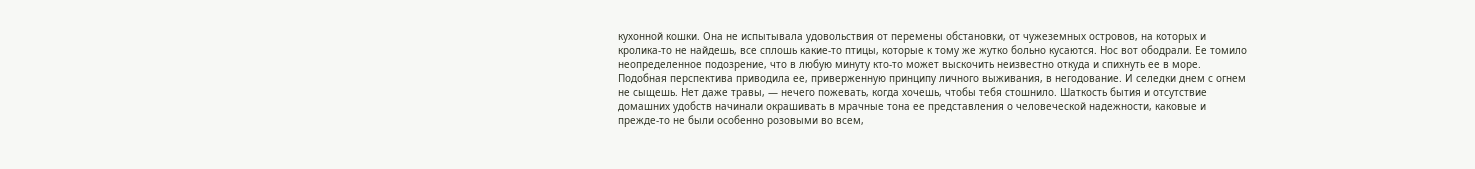кухонной кошки. Она не испытывала удовольствия от перемены обстановки, от чужеземных островов, на которых и кролика-то не найдешь, все сплошь какие-то птицы, которые к тому же жутко больно кусаются. Нос вот ободрали. Ее томило неопределенное подозрение, что в любую минуту кто-то может выскочить неизвестно откуда и спихнуть ее в море. Подобная перспектива приводила ее, приверженную принципу личного выживания, в негодование. И селедки днем с огнем не сыщешь. Нет даже травы, — нечего пожевать, когда хочешь, чтобы тебя стошнило. Шаткость бытия и отсутствие домашних удобств начинали окрашивать в мрачные тона ее представления о человеческой надежности, каковые и прежде-то не были особенно розовыми во всем,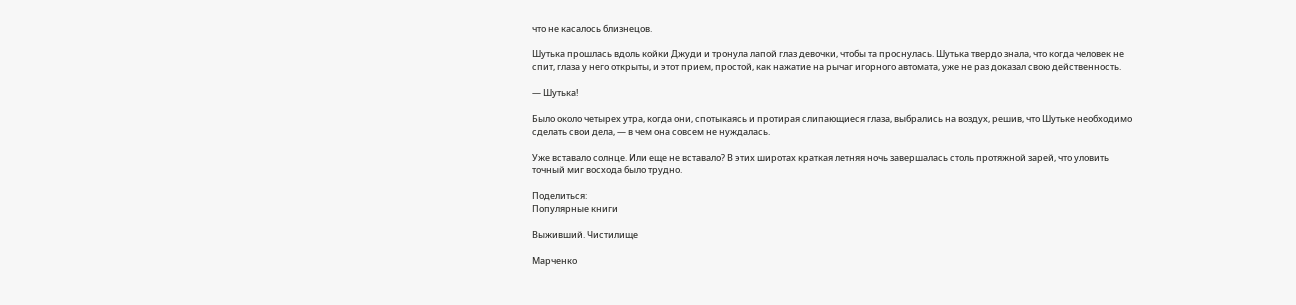что не касалось близнецов.

Шутька прошлась вдоль койки Джуди и тронула лапой глаз девочки, чтобы та проснулась. Шутька твердо знала, что когда человек не спит, глаза у него открыты, и этот прием, простой, как нажатие на рычаг игорного автомата, уже не раз доказал свою действенность.

— Шутька!

Было около четырех утра, когда они, спотыкаясь и протирая слипающиеся глаза, выбрались на воздух, решив, что Шутьке необходимо сделать свои дела, — в чем она совсем не нуждалась.

Уже вставало солнце. Или еще не вставало? В этих широтах краткая летняя ночь завершалась столь протяжной зарей, что уловить точный миг восхода было трудно.

Поделиться:
Популярные книги

Выживший. Чистилище

Марченко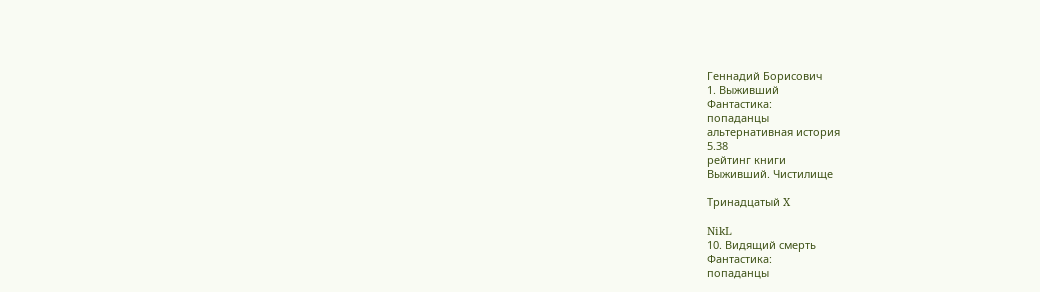Геннадий Борисович
1. Выживший
Фантастика:
попаданцы
альтернативная история
5.38
рейтинг книги
Выживший. Чистилище

Тринадцатый X

NikL
10. Видящий смерть
Фантастика:
попаданцы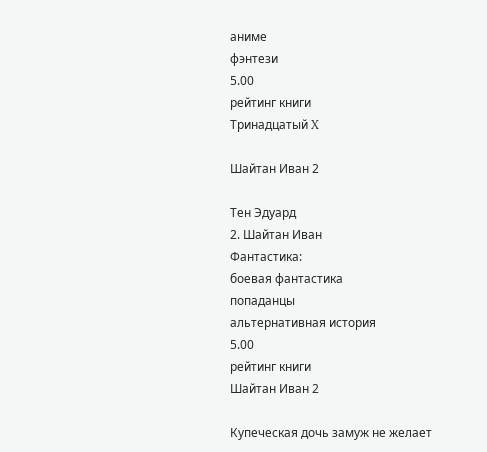аниме
фэнтези
5.00
рейтинг книги
Тринадцатый X

Шайтан Иван 2

Тен Эдуард
2. Шайтан Иван
Фантастика:
боевая фантастика
попаданцы
альтернативная история
5.00
рейтинг книги
Шайтан Иван 2

Купеческая дочь замуж не желает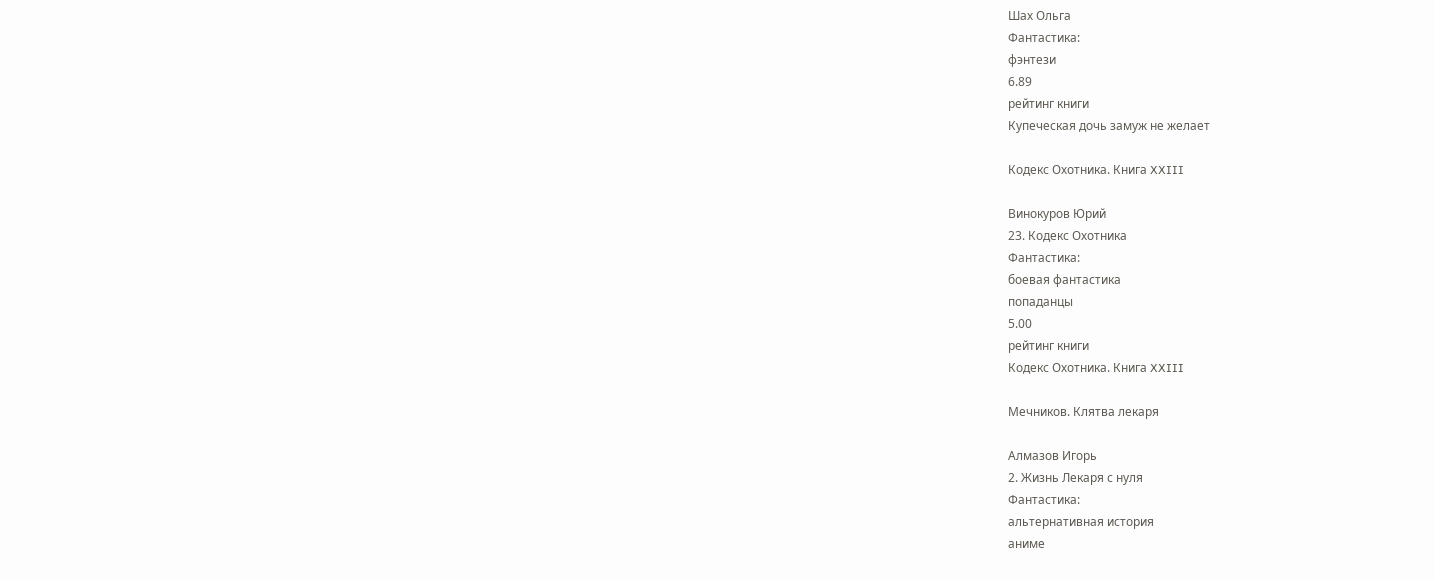Шах Ольга
Фантастика:
фэнтези
6.89
рейтинг книги
Купеческая дочь замуж не желает

Кодекс Охотника. Книга XXIII

Винокуров Юрий
23. Кодекс Охотника
Фантастика:
боевая фантастика
попаданцы
5.00
рейтинг книги
Кодекс Охотника. Книга XXIII

Мечников. Клятва лекаря

Алмазов Игорь
2. Жизнь Лекаря с нуля
Фантастика:
альтернативная история
аниме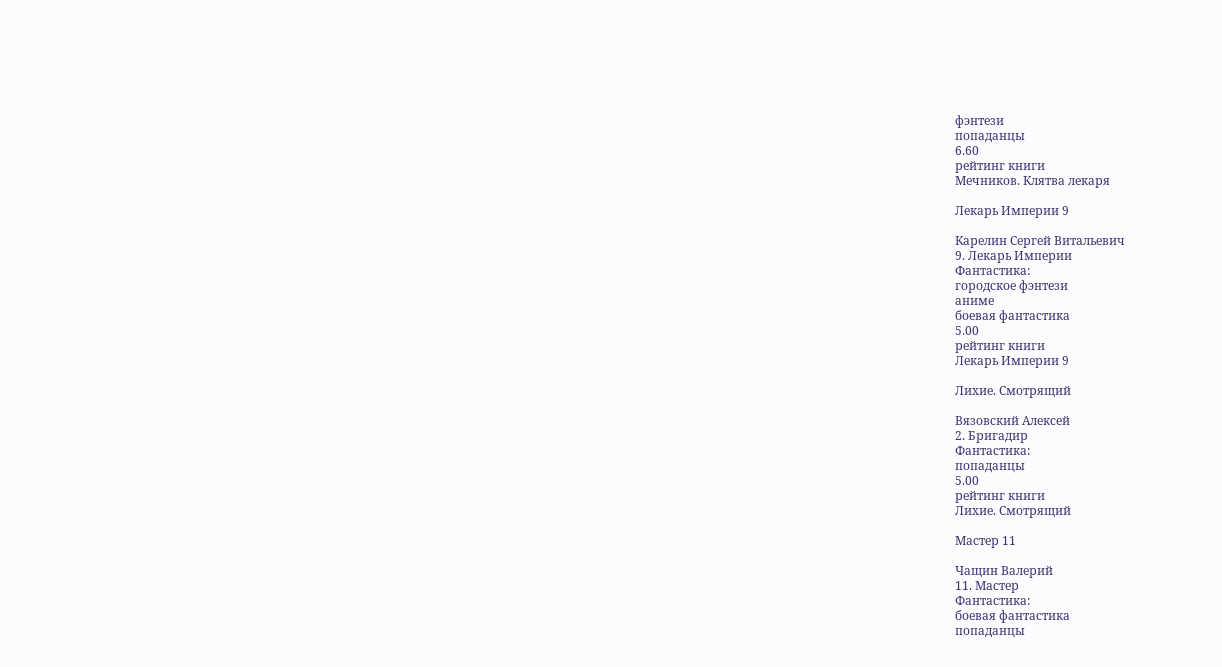фэнтези
попаданцы
6.60
рейтинг книги
Мечников. Клятва лекаря

Лекарь Империи 9

Карелин Сергей Витальевич
9. Лекарь Империи
Фантастика:
городское фэнтези
аниме
боевая фантастика
5.00
рейтинг книги
Лекарь Империи 9

Лихие. Смотрящий

Вязовский Алексей
2. Бригадир
Фантастика:
попаданцы
5.00
рейтинг книги
Лихие. Смотрящий

Мастер 11

Чащин Валерий
11. Мастер
Фантастика:
боевая фантастика
попаданцы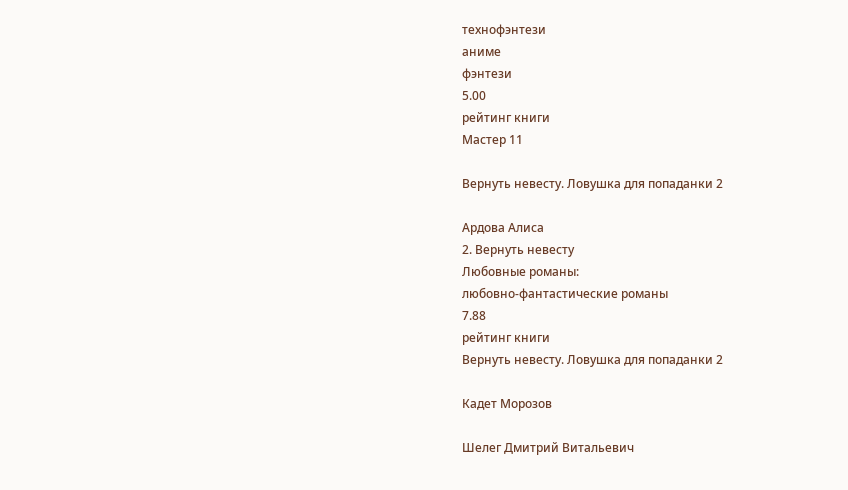технофэнтези
аниме
фэнтези
5.00
рейтинг книги
Мастер 11

Вернуть невесту. Ловушка для попаданки 2

Ардова Алиса
2. Вернуть невесту
Любовные романы:
любовно-фантастические романы
7.88
рейтинг книги
Вернуть невесту. Ловушка для попаданки 2

Кадет Морозов

Шелег Дмитрий Витальевич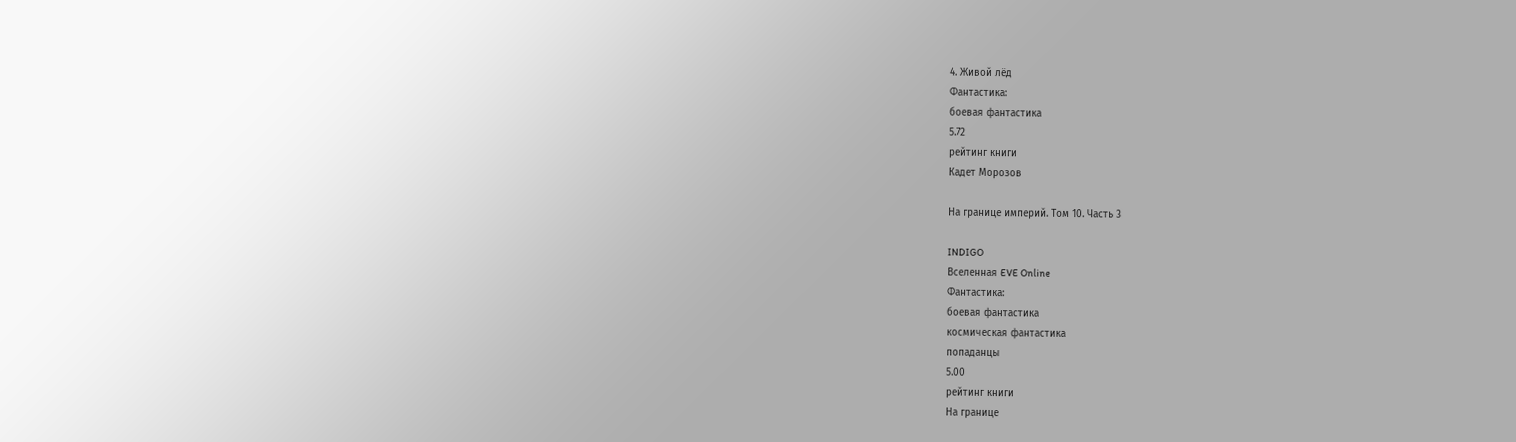4. Живой лёд
Фантастика:
боевая фантастика
5.72
рейтинг книги
Кадет Морозов

На границе империй. Том 10. Часть 3

INDIGO
Вселенная EVE Online
Фантастика:
боевая фантастика
космическая фантастика
попаданцы
5.00
рейтинг книги
На границе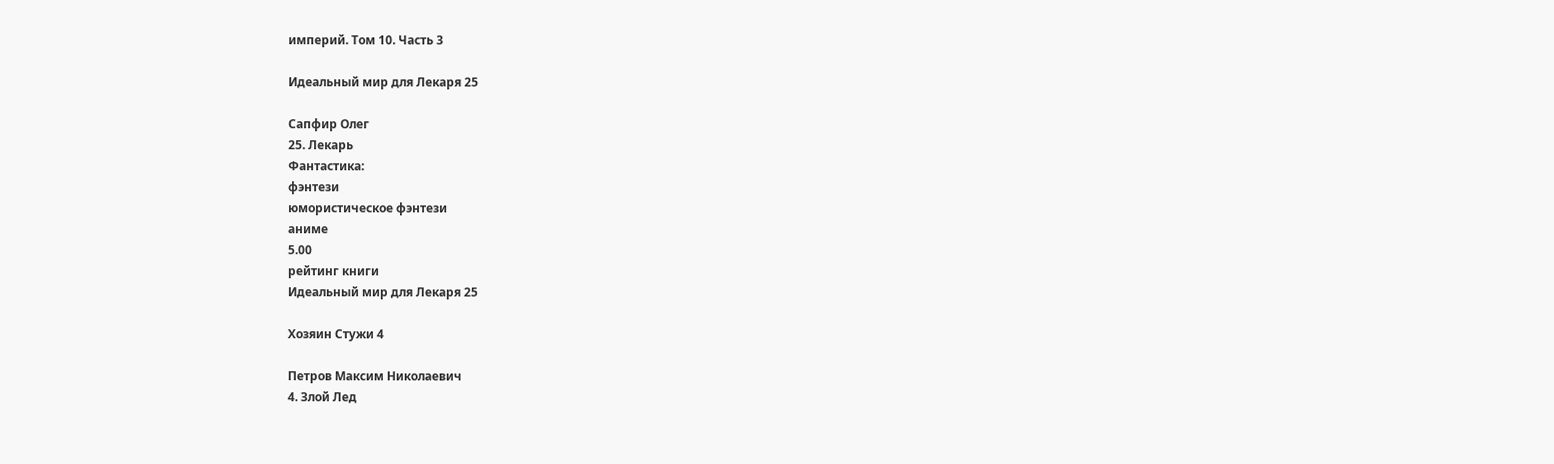империй. Том 10. Часть 3

Идеальный мир для Лекаря 25

Сапфир Олег
25. Лекарь
Фантастика:
фэнтези
юмористическое фэнтези
аниме
5.00
рейтинг книги
Идеальный мир для Лекаря 25

Хозяин Стужи 4

Петров Максим Николаевич
4. Злой Лед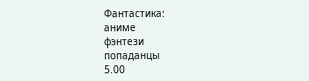Фантастика:
аниме
фэнтези
попаданцы
5.00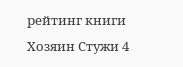рейтинг книги
Хозяин Стужи 4